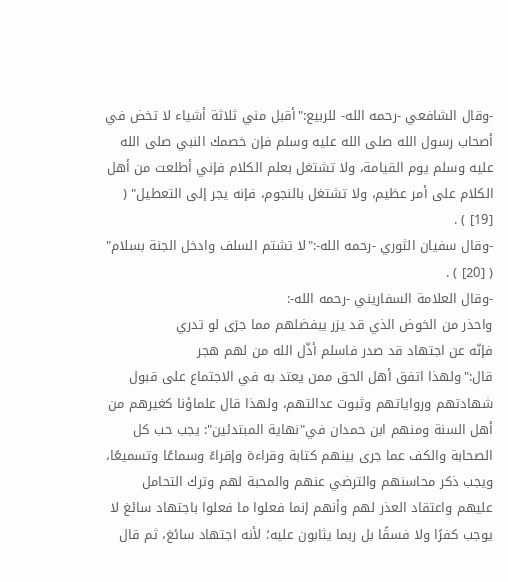-وقال الشافعي -رحمه الله- للربيع:"أقبل مني ثلاثة أشياء لا تخض في أصحاب رسول الله صلى الله عليه وسلم فإن خصمك النبي صلى الله عليه وسلم يوم القيامة، ولا تشتغل بعلم الكلام فإني أطلعت من أهل الكلام على أمر عظيم، ولا تشتغل بالنجوم، فإنه يجر إلى التعطيل" ( [19] ) .
-وقال سفيان الثوري -رحمه الله-:"لا تشتم السلف وادخل الجنة بسلام" ( [20] ) .
-وقال العلامة السفاريني -رحمه الله-:
واحذر من الخوض الذي قد يزر يبفضلهم مما جرَى لو تدري
فإنّه عن اجتهاد قد صدر فاسلم أذّل الله من لهم هجر
قال:"ولهذا اتفق أهل الحق ممن يعتد به في الاجتماع على قبول شهادتهم ورواياتهم وثبوت عدالتهم، ولهذا قال علماؤنا كغيرهم من أهل السنة ومنهم ابن حمدان في"نهاية المبتدئين": يجب حب كل الصحابة والكف عما جرى بينهم كتابة وقراءة وإقراءً وسماعًا وتسميعًا، ويجب ذكر محاسنهم والترضي عنهم والمحبة لهم وترك التحامل عليهم واعتقاد العذر لهم وأنهم إنما فعلوا ما فعلوا باجتهاد سائغ لا يوجب كفرًا ولا فسقًا بل ربما يثابون عليه؛ لأنه اجتهاد سائغ، ثم قال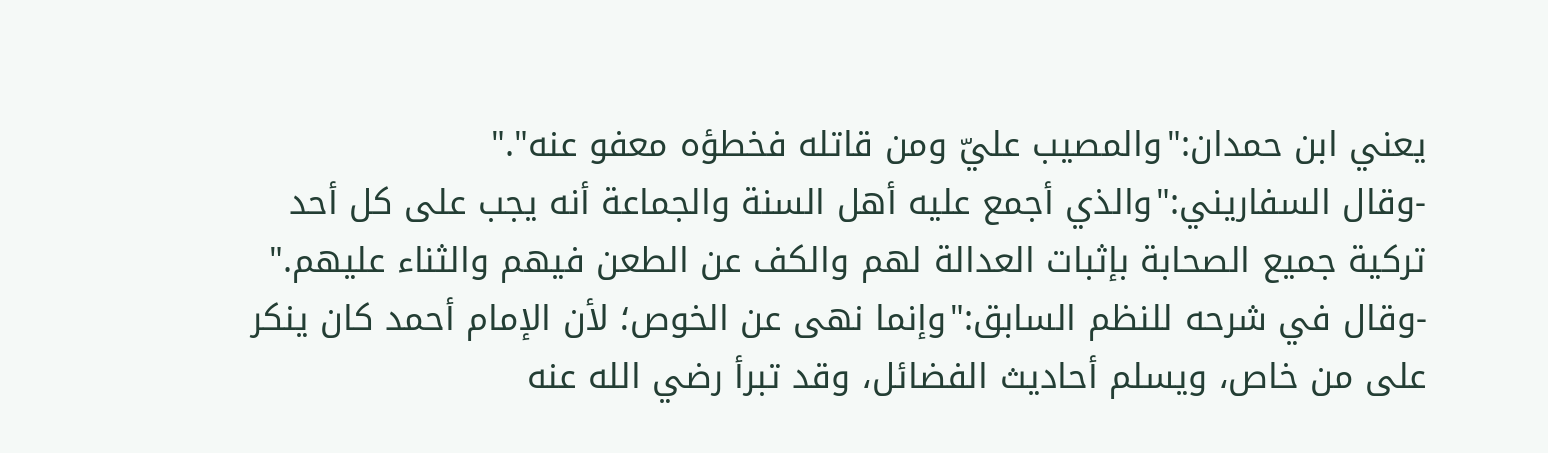يعني ابن حمدان:"والمصيب عليّ ومن قاتله فخطؤه معفو عنه"."
-وقال السفاريني:"والذي أجمع عليه أهل السنة والجماعة أنه يجب على كل أحد تركية جميع الصحابة بإثبات العدالة لهم والكف عن الطعن فيهم والثناء عليهم."
-وقال في شرحه للنظم السابق:"وإنما نهى عن الخوص؛ لأن الإمام أحمد كان ينكر على من خاص، ويسلم أحاديث الفضائل، وقد تبرأ رضي الله عنه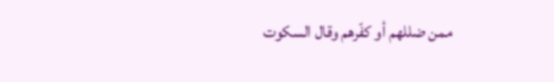ممن ضللهم أو كفّرهم وقال السكوت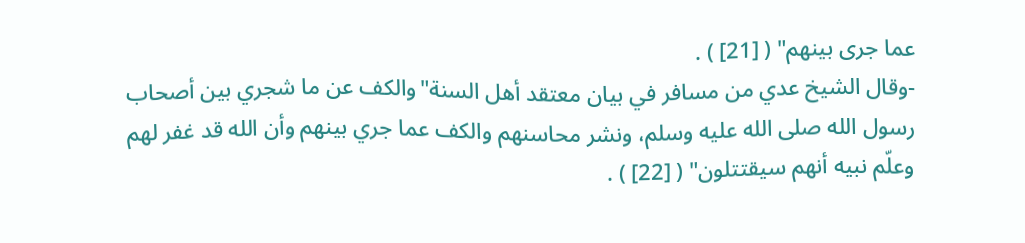عما جرى بينهم" ( [21] ) .
-وقال الشيخ عدي من مسافر في بيان معتقد أهل السنة"والكف عن ما شجري بين أصحاب رسول الله صلى الله عليه وسلم، ونشر محاسنهم والكف عما جري بينهم وأن الله قد غفر لهم وعلّم نبيه أنهم سيقتتلون" ( [22] ) .